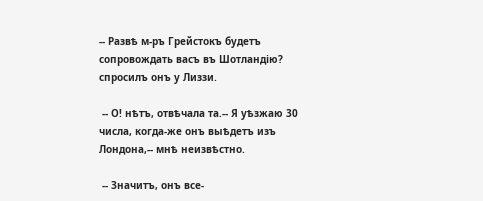-- Развѣ м-ръ Грейстокъ будетъ сопровождать васъ въ Шотландію? спросилъ онъ у Лиззи.

 -- О! нѣтъ, отвѣчала та.-- Я уѣзжаю 30 числа, когда-же онъ выѣдетъ изъ Лондона,-- мнѣ неизвѣстно.

 -- Значитъ, онъ все-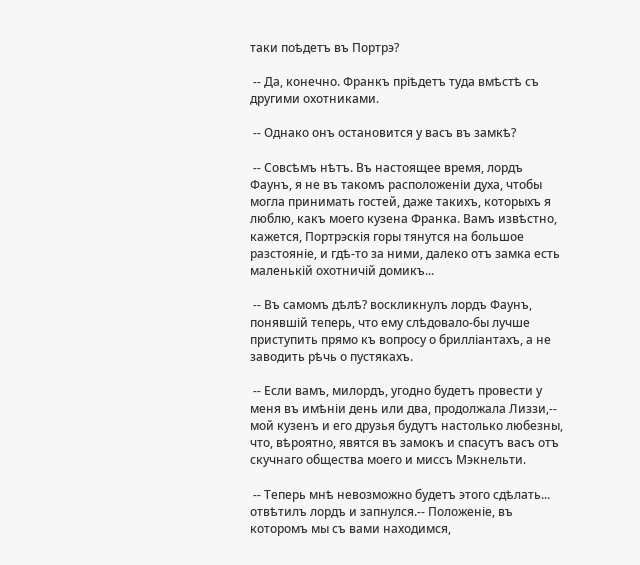таки поѣдетъ въ Портрэ?

 -- Да, конечно. Франкъ пріѣдетъ туда вмѣстѣ съ другими охотниками.

 -- Однако онъ остановится у васъ въ замкѣ?

 -- Совсѣмъ нѣтъ. Въ настоящее время, лордъ Фаунъ, я не въ такомъ расположеніи духа, чтобы могла принимать гостей, даже такихъ, которыхъ я люблю, какъ моего кузена Франка. Вамъ извѣстно, кажется, Портрэскія горы тянутся на большое разстояніе, и гдѣ-то за ними, далеко отъ замка есть маленькій охотничій домикъ...

 -- Въ самомъ дѣлѣ? воскликнулъ лордъ Фаунъ, понявшій теперь, что ему слѣдовало-бы лучше приступить прямо къ вопросу о брилліантахъ, а не заводить рѣчь о пустякахъ.

 -- Если вамъ, милордъ, угодно будетъ провести у меня въ имѣніи день или два, продолжала Лиззи,-- мой кузенъ и его друзья будутъ настолько любезны, что, вѣроятно, явятся въ замокъ и спасутъ васъ отъ скучнаго общества моего и миссъ Мэкнельти.

 -- Теперь мнѣ невозможно будетъ этого сдѣлать... отвѣтилъ лордъ и запнулся.-- Положеніе, въ которомъ мы съ вами находимся,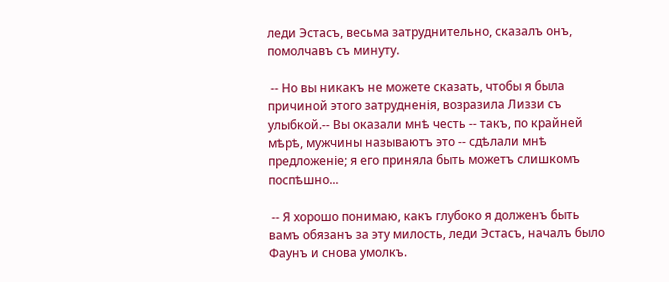леди Эстасъ, весьма затруднительно, сказалъ онъ, помолчавъ съ минуту.

 -- Но вы никакъ не можете сказать, чтобы я была причиной этого затрудненія, возразила Лиззи съ улыбкой.-- Вы оказали мнѣ честь -- такъ, по крайней мѣрѣ, мужчины называютъ это -- сдѣлали мнѣ предложеніе; я его приняла быть можетъ слишкомъ поспѣшно...

 -- Я хорошо понимаю, какъ глубоко я долженъ быть вамъ обязанъ за эту милость, леди Эстасъ, началъ было Фаунъ и снова умолкъ.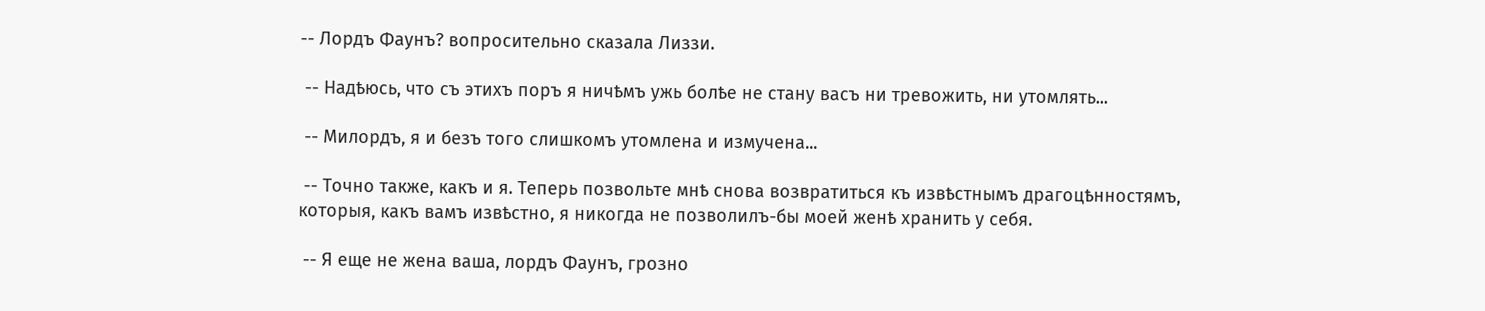-- Лордъ Фаунъ? вопросительно сказала Лиззи.

 -- Надѣюсь, что съ этихъ поръ я ничѣмъ ужь болѣе не стану васъ ни тревожить, ни утомлять...

 -- Милордъ, я и безъ того слишкомъ утомлена и измучена...

 -- Точно также, какъ и я. Теперь позвольте мнѣ снова возвратиться къ извѣстнымъ драгоцѣнностямъ, которыя, какъ вамъ извѣстно, я никогда не позволилъ-бы моей женѣ хранить у себя.

 -- Я еще не жена ваша, лордъ Фаунъ, грозно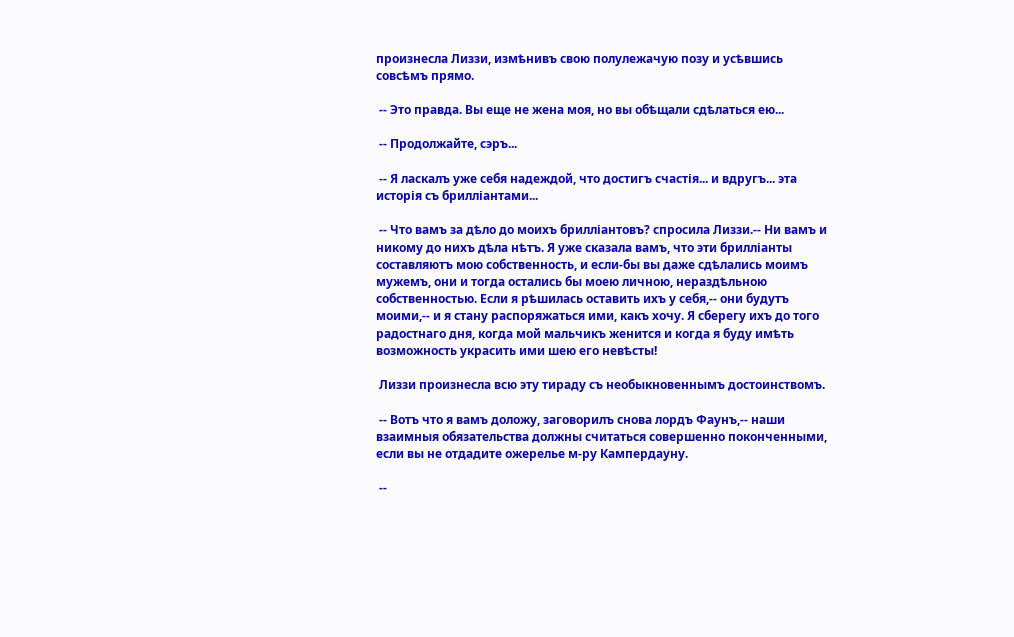произнесла Лиззи, измѣнивъ свою полулежачую позу и усѣвшись совсѣмъ прямо.

 -- Это правда. Вы еще не жена моя, но вы обѣщали сдѣлаться ею...

 -- Продолжайте, сэръ...

 -- Я ласкалъ уже себя надеждой, что достигъ счастія... и вдругъ... эта исторія съ брилліантами...

 -- Что вамъ за дѣло до моихъ брилліантовъ? спросила Лиззи.-- Ни вамъ и никому до нихъ дѣла нѣтъ. Я уже сказала вамъ, что эти брилліанты составляютъ мою собственность, и если-бы вы даже сдѣлались моимъ мужемъ, они и тогда остались бы моею личною, нераздѣльною собственностью. Если я рѣшилась оставить ихъ у себя,-- они будутъ моими,-- и я стану распоряжаться ими, какъ хочу. Я сберегу ихъ до того радостнаго дня, когда мой мальчикъ женится и когда я буду имѣть возможность украсить ими шею его невѣсты!

 Лиззи произнесла всю эту тираду съ необыкновеннымъ достоинствомъ.

 -- Вотъ что я вамъ доложу, заговорилъ снова лордъ Фаунъ,-- наши взаимныя обязательства должны считаться совершенно поконченными, если вы не отдадите ожерелье м-ру Кампердауну.

 --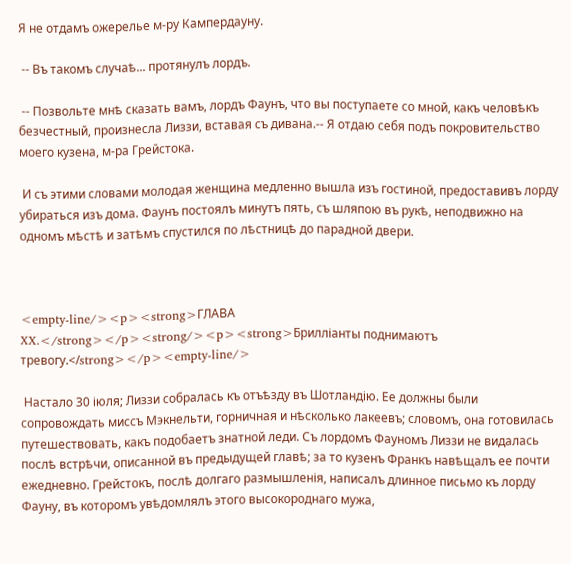Я не отдамъ ожерелье м-ру Кампердауну.

 -- Въ такомъ случаѣ... протянулъ лордъ.

 -- Позвольте мнѣ сказать вамъ, лордъ Фаунъ, что вы поступаете со мной, какъ человѣкъ безчестный, произнесла Лиззи, вставая съ дивана.-- Я отдаю себя подъ покровительство моего кузена, м-ра Грейстока.

 И съ этими словами молодая женщина медленно вышла изъ гостиной, предоставивъ лорду убираться изъ дома. Фаунъ постоялъ минутъ пять, съ шляпою въ рукѣ, неподвижно на одномъ мѣстѣ и затѣмъ спустился по лѣстницѣ до парадной двери.



<empty-line/><p><strong>ГЛАВА XX.</strong></p><strong/><p><strong>Брилліанты поднимаютъ тревогу.</strong></p><empty-line/>

 Настало 30 іюля; Лиззи собралась къ отъѣзду въ Шотландію. Ее должны были сопровождать миссъ Мэкнельти, горничная и нѣсколько лакеевъ; словомъ, она готовилась путешествовать, какъ подобаетъ знатной леди. Съ лордомъ Фауномъ Лиззи не видалась послѣ встрѣчи, описанной въ предыдущей главѣ; за то кузенъ Франкъ навѣщалъ ее почти ежедневно. Грейстокъ, послѣ долгаго размышленія, написалъ длинное письмо къ лорду Фауну, въ которомъ увѣдомлялъ этого высокороднаго мужа,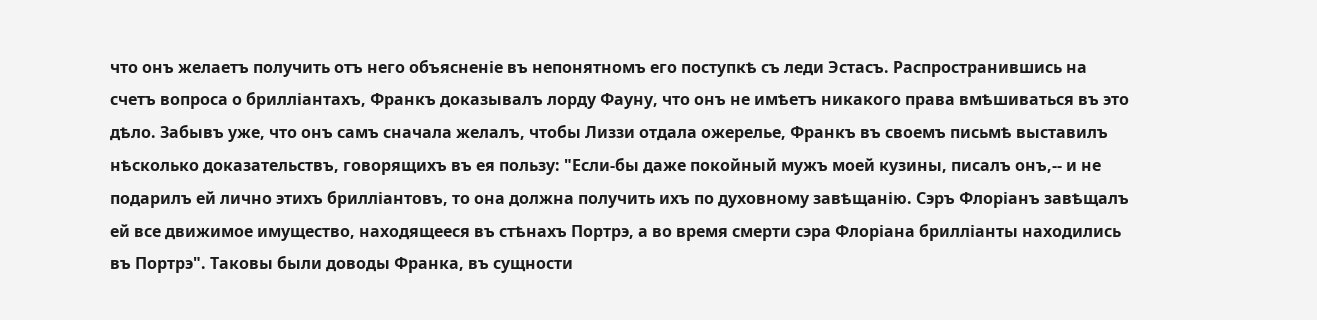что онъ желаетъ получить отъ него объясненіе въ непонятномъ его поступкѣ съ леди Эстасъ. Распространившись на счетъ вопроса о брилліантахъ, Франкъ доказывалъ лорду Фауну, что онъ не имѣетъ никакого права вмѣшиваться въ это дѣло. Забывъ уже, что онъ самъ сначала желалъ, чтобы Лиззи отдала ожерелье, Франкъ въ своемъ письмѣ выставилъ нѣсколько доказательствъ, говорящихъ въ ея пользу: "Если-бы даже покойный мужъ моей кузины, писалъ онъ,-- и не подарилъ ей лично этихъ брилліантовъ, то она должна получить ихъ по духовному завѣщанію. Сэръ Флоріанъ завѣщалъ ей все движимое имущество, находящееся въ стѣнахъ Портрэ, а во время смерти сэра Флоріана брилліанты находились въ Портрэ". Таковы были доводы Франка, въ сущности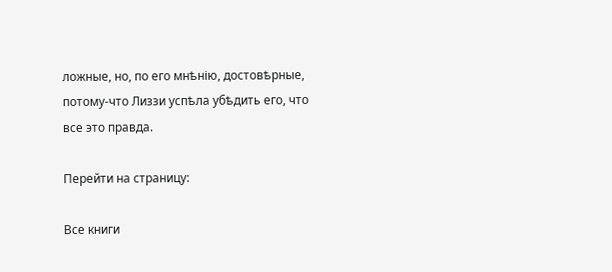ложные, но, по его мнѣнію, достовѣрные, потому-что Лиззи успѣла убѣдить его, что все это правда.

Перейти на страницу:

Все книги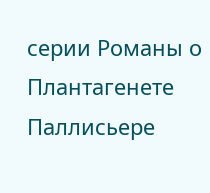серии Романы о Плантагенете Паллисьере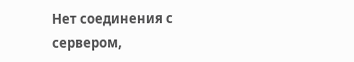Нет соединения с сервером,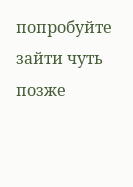попробуйте зайти чуть позже